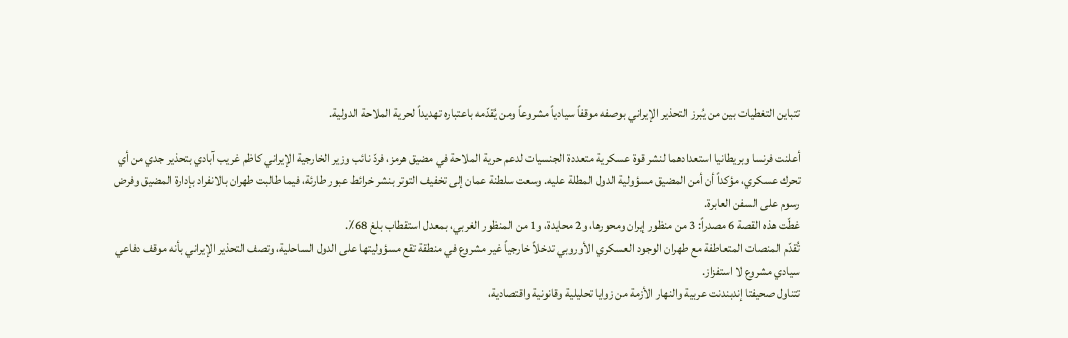تتباين التغطيات بين من يُبرز التحذير الإيراني بوصفه موقفاً سيادياً مشروعاً ومن يُقدّمه باعتباره تهديداً لحرية الملاحة الدولية.

أعلنت فرنسا وبريطانيا استعدادهما لنشر قوة عسكرية متعددة الجنسيات لدعم حرية الملاحة في مضيق هرمز، فردّ نائب وزير الخارجية الإيراني كاظم غريب آبادي بتحذير جدي من أي تحرك عسكري، مؤكداً أن أمن المضيق مسؤولية الدول المطلة عليه. وسعت سلطنة عمان إلى تخفيف التوتر بنشر خرائط عبور طارئة، فيما طالبت طهران بالانفراد بإدارة المضيق وفرض رسوم على السفن العابرة.
غطّت هذه القصة 6 مصدراً: 3 من منظور إيران ومحورها، و2 محايدة، و1 من المنظور الغربي، بمعدل استقطاب بلغ 68٪.
تُقدّم المنصات المتعاطفة مع طهران الوجود العسكري الأوروبي تدخلاً خارجياً غير مشروع في منطقة تقع مسؤوليتها على الدول الساحلية، وتصف التحذير الإيراني بأنه موقف دفاعي سيادي مشروع لا استفزاز.
تتناول صحيفتا إندبندنت عربية والنهار الأزمة من زوايا تحليلية وقانونية واقتصادية،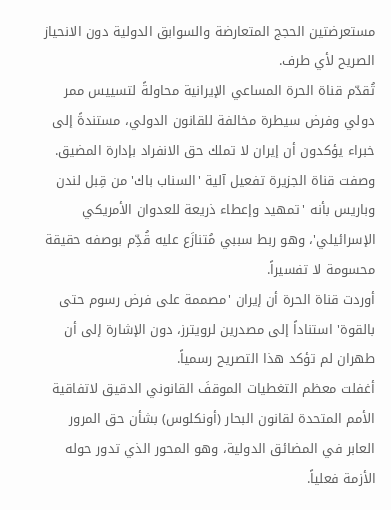مستعرضتين الحجج المتعارضة والسوابق الدولية دون الانحياز الصريح لأي طرف.
تُقدّم قناة الحرة المساعي الإيرانية محاولةً لتسييس ممر دولي وفرض سيطرة مخالفة للقانون الدولي، مستندةً إلى خبراء يؤكدون أن إيران لا تملك حق الانفراد بإدارة المضيق.
وصفت قناة الجزيرة تفعيل آلية 'السناب باك' من قِبل لندن وباريس بأنه 'تمهيد وإعطاء ذريعة للعدوان الأمريكي الإسرائيلي'، وهو ربط سببي مُتنازَع عليه قُدِّم بوصفه حقيقة محسومة لا تفسيراً.
أوردت قناة الحرة أن إيران 'مصممة على فرض رسوم حتى بالقوة' استناداً إلى مصدرين لرويترز، دون الإشارة إلى أن طهران لم تؤكد هذا التصريح رسمياً.
أغفلت معظم التغطيات الموقفَ القانوني الدقيق لاتفاقية الأمم المتحدة لقانون البحار (أونكلوس) بشأن حق المرور العابر في المضائق الدولية، وهو المحور الذي تدور حوله الأزمة فعلياً.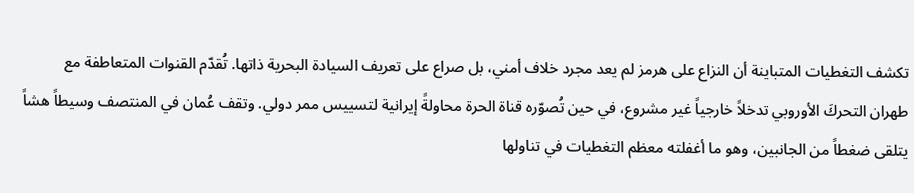تكشف التغطيات المتباينة أن النزاع على هرمز لم يعد مجرد خلاف أمني، بل صراع على تعريف السيادة البحرية ذاتها. تُقدّم القنوات المتعاطفة مع طهران التحركَ الأوروبي تدخلاً خارجياً غير مشروع، في حين تُصوّره قناة الحرة محاولةً إيرانية لتسييس ممر دولي. وتقف عُمان في المنتصف وسيطاً هشاً يتلقى ضغطاً من الجانبين، وهو ما أغفلته معظم التغطيات في تناولها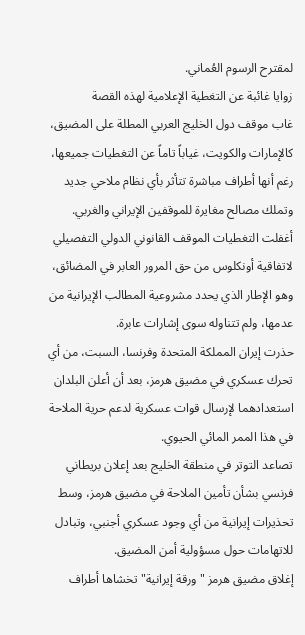لمقترح الرسوم العُماني.
زوايا غائبة عن التغطية الإعلامية لهذه القصة
غاب موقف دول الخليج العربي المطلة على المضيق، كالإمارات والكويت، غياباً تاماً عن التغطيات جميعها، رغم أنها أطراف مباشرة تتأثر بأي نظام ملاحي جديد وتملك مصالح مغايرة للموقفين الإيراني والغربي.
أغفلت التغطيات الموقف القانوني الدولي التفصيلي لاتفاقية أونكلوس من حق المرور العابر في المضائق، وهو الإطار الذي يحدد مشروعية المطالب الإيرانية من عدمها، ولم تتناوله سوى إشارات عابرة.
حذرت إيران المملكة المتحدة وفرنسا، السبت، من أي تحرك عسكري في مضيق هرمز، بعد أن أعلن البلدان استعدادهما لإرسال قوات عسكرية لدعم حرية الملاحة في هذا الممر المائي الحيوي.
تصاعد التوتر في منطقة الخليج بعد إعلان بريطاني فرنسي بشأن تأمين الملاحة في مضيق هرمز، وسط تحذيرات إيرانية من أي وجود عسكري أجنبي، وتبادل للاتهامات حول مسؤولية أمن المضيق.
إغلاق مضيق هرمز "ورقة إيرانية" تخشاها أطراف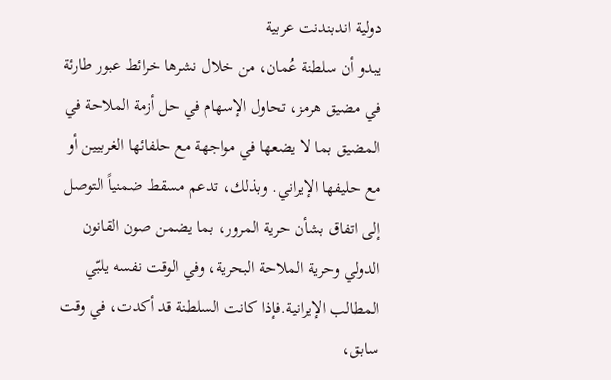دولية اندبندنت عربية
يبدو أن سلطنة عُمان، من خلال نشرها خرائط عبور طارئة في مضيق هرمز، تحاول الإسهام في حل أزمة الملاحة في المضيق بما لا يضعها في مواجهة مع حلفائها الغربيين أو مع حليفها الإيراني. وبذلك، تدعم مسقط ضمنياً التوصل إلى اتفاق بشأن حرية المرور، بما يضمن صون القانون الدولي وحرية الملاحة البحرية، وفي الوقت نفسه يلبّي المطالب الإيرانية.فإذا كانت السلطنة قد أكدت، في وقت سابق،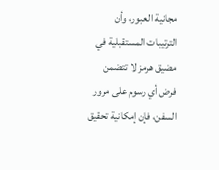مجانية العبور، وأن الترتيبات المستقبلية في مضيق هرمز لا تتضمن فرض أي رسوم على مرور السفن، فإن إمكانية تحقيق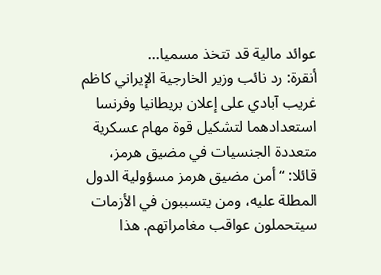عوائد مالية قد تتخذ مسميا...
أنقرة: رد نائب وزير الخارجية الإيراني كاظم غريب آبادي على إعلان بريطانيا وفرنسا استعدادهما لتشكيل قوة مهام عسكرية متعددة الجنسيات في مضيق هرمز، قائلا: “أمن مضيق هرمز مسؤولية الدول المطلة عليه، ومن يتسببون في الأزمات سيتحملون عواقب مغامراتهم. هذا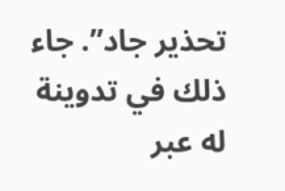تحذير جاد”. جاء ذلك في تدوينة له عبر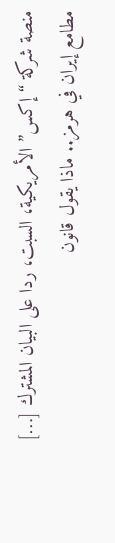منصة شركة “إكس” الأمريكية، السبت، ردا على البيان المشترك […]
مطامع إيران في هرمز.. ماذا يقول قانون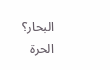البحار؟ الحرة